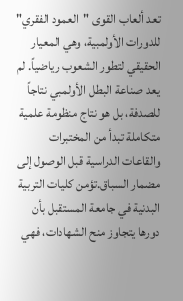تعد ألعاب القوى "العمود الفقري" للدورات الأولمبية، وهي المعيار الحقيقي لتطور الشعوب رياضياً. لم يعد صناعة البطل الأولمبي نتاجاً للصدفة، بل هو نتاج منظومة علمية متكاملة تبدأ من المختبرات والقاعات الدراسية قبل الوصول إلى مضمار السباق.تؤمن كليات التربية البدنية في جامعة المستقبل بأن دورها يتجاوز منح الشهادات، فهي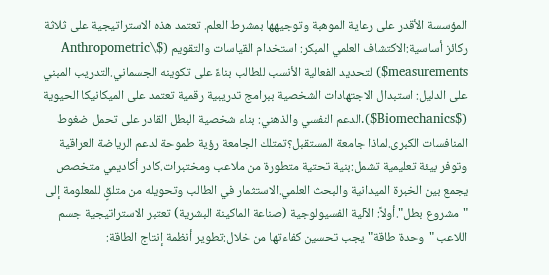المؤسسة الأقدر على رعاية الموهبة وتوجيهها بمشرط العلم. تعتمد هذه الاستراتيجية على ثلاثة ركائز أساسية:الاكتشاف العلمي المبكر: استخدام القياسات والتقويم ($Anthropometric\ measurements$) لتحديد الفعالية الأنسب للطالب بناءً على تكوينه الجسماني.التدريب المبني على الدليل: استبدال الاجتهادات الشخصية ببرامج تدريبية رقمية تعتمد على الميكانيكا الحيوية ($Biomechanics$).الدعم النفسي والذهني: بناء شخصية البطل القادر على تحمل ضغوط المنافسات الكبرى.لماذا جامعة المستقبل؟تمتلك الجامعة رؤية طموحة لدعم الرياضة العراقية وتوفر بيئة تعليمية تشمل:بنية تحتية متطورة من ملاعب ومختبرات.كادر أكاديمي متخصص يجمع بين الخبرة الميدانية والبحث العلمي.الاستثمار في الطالب وتحويله من متلقٍ للمعلومة إلى "مشروع بطل".أولاً: الآلية الفسيولوجية (صناعة الماكينة البشرية) تعتبر الاستراتيجية جسم اللاعب "وحدة طاقة" يجب تحسين كفاءتها من خلال:تطوير أنظمة إنتاج الطاقة: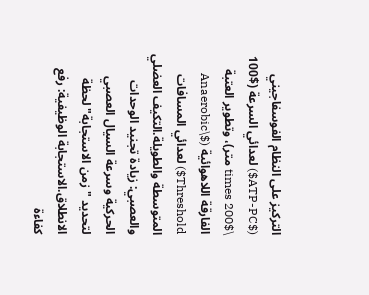التركيز على النظام الفوسفاجيني ($ATP-PC$) لعدائي السرعة ($100 \times 200$ متر)، وتطوير العتبة الفارقة اللاهوائية ($Anaerobic\ Threshold$) لعدائي المسافات المتوسطة والطويلة.التكيف العضلي والعصبي: زيادة تجنيد الوحدات الحركية وسرعة السيال العصبي لتحديد "زمن الاستجابة" لحظة الانطلاق.الاستجابة الوظيفية: رفع كفاءة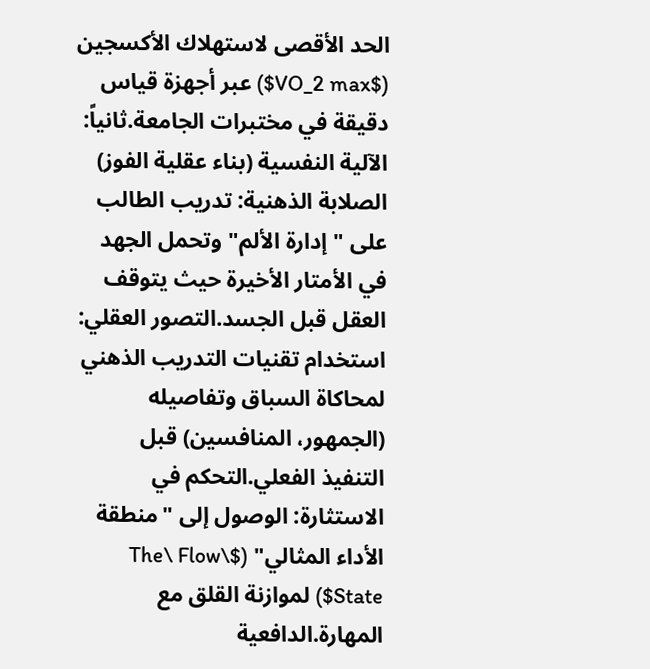الحد الأقصى لاستهلاك الأكسجين ($VO_2 max$) عبر أجهزة قياس دقيقة في مختبرات الجامعة.ثانياً: الآلية النفسية (بناء عقلية الفوز) الصلابة الذهنية: تدريب الطالب على "إدارة الألم" وتحمل الجهد في الأمتار الأخيرة حيث يتوقف العقل قبل الجسد.التصور العقلي: استخدام تقنيات التدريب الذهني لمحاكاة السباق وتفاصيله (الجمهور، المنافسين) قبل التنفيذ الفعلي.التحكم في الاستثارة: الوصول إلى "منطقة الأداء المثالي" ($The\ Flow\ State$) لموازنة القلق مع المهارة.الدافعية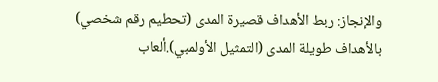والإنجاز: ربط الأهداف قصيرة المدى (تحطيم رقم شخصي) بالأهداف طويلة المدى (التمثيل الأولمبي).ألعاب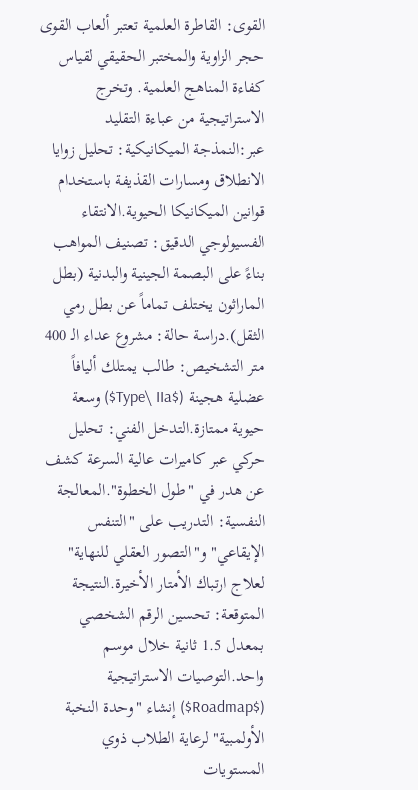القوى: القاطرة العلمية تعتبر ألعاب القوى حجر الزاوية والمختبر الحقيقي لقياس كفاءة المناهج العلمية. وتخرج الاستراتيجية من عباءة التقليد عبر:النمذجة الميكانيكية: تحليل زوايا الانطلاق ومسارات القذيفة باستخدام قوانين الميكانيكا الحيوية.الانتقاء الفسيولوجي الدقيق: تصنيف المواهب بناءً على البصمة الجينية والبدنية (بطل الماراثون يختلف تماماً عن بطل رمي الثقل).دراسة حالة: مشروع عداء الـ 400 متر التشخيص: طالب يمتلك أليافاً عضلية هجينة ($Type\ IIa$) وسعة حيوية ممتازة.التدخل الفني: تحليل حركي عبر كاميرات عالية السرعة كشف عن هدر في "طول الخطوة".المعالجة النفسية: التدريب على "التنفس الإيقاعي" و"التصور العقلي للنهاية" لعلاج ارتباك الأمتار الأخيرة.النتيجة المتوقعة: تحسين الرقم الشخصي بمعدل 1.5 ثانية خلال موسم واحد.التوصيات الاستراتيجية ($Roadmap$) إنشاء "وحدة النخبة الأولمبية" لرعاية الطلاب ذوي المستويات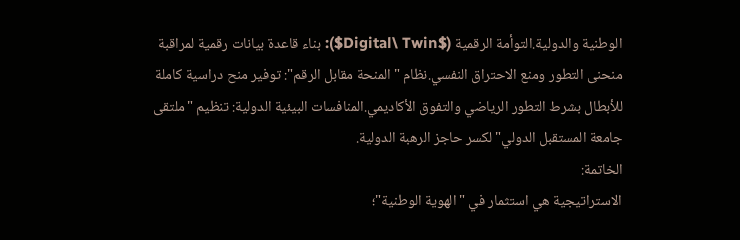الوطنية والدولية.التوأمة الرقمية ($Digital\ Twin$): بناء قاعدة بيانات رقمية لمراقبة منحنى التطور ومنع الاحتراق النفسي.نظام "المنحة مقابل الرقم": توفير منح دراسية كاملة للأبطال بشرط التطور الرياضي والتفوق الأكاديمي.المنافسات البيئية الدولية: تنظيم "ملتقى جامعة المستقبل الدولي" لكسر حاجز الرهبة الدولية.
الخاتمة:
الاستراتيجية هي استثمار في "الهوية الوطنية"؛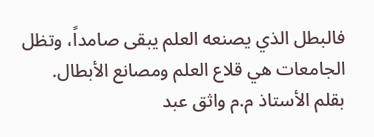فالبطل الذي يصنعه العلم يبقى صامداً، وتظل الجامعات هي قلاع العلم ومصانع الأبطال.
بقلم الأستاذ م.م واثق عبد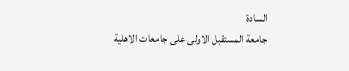السادة
جامعة المستقبل الاولى على جامعات الاهلية